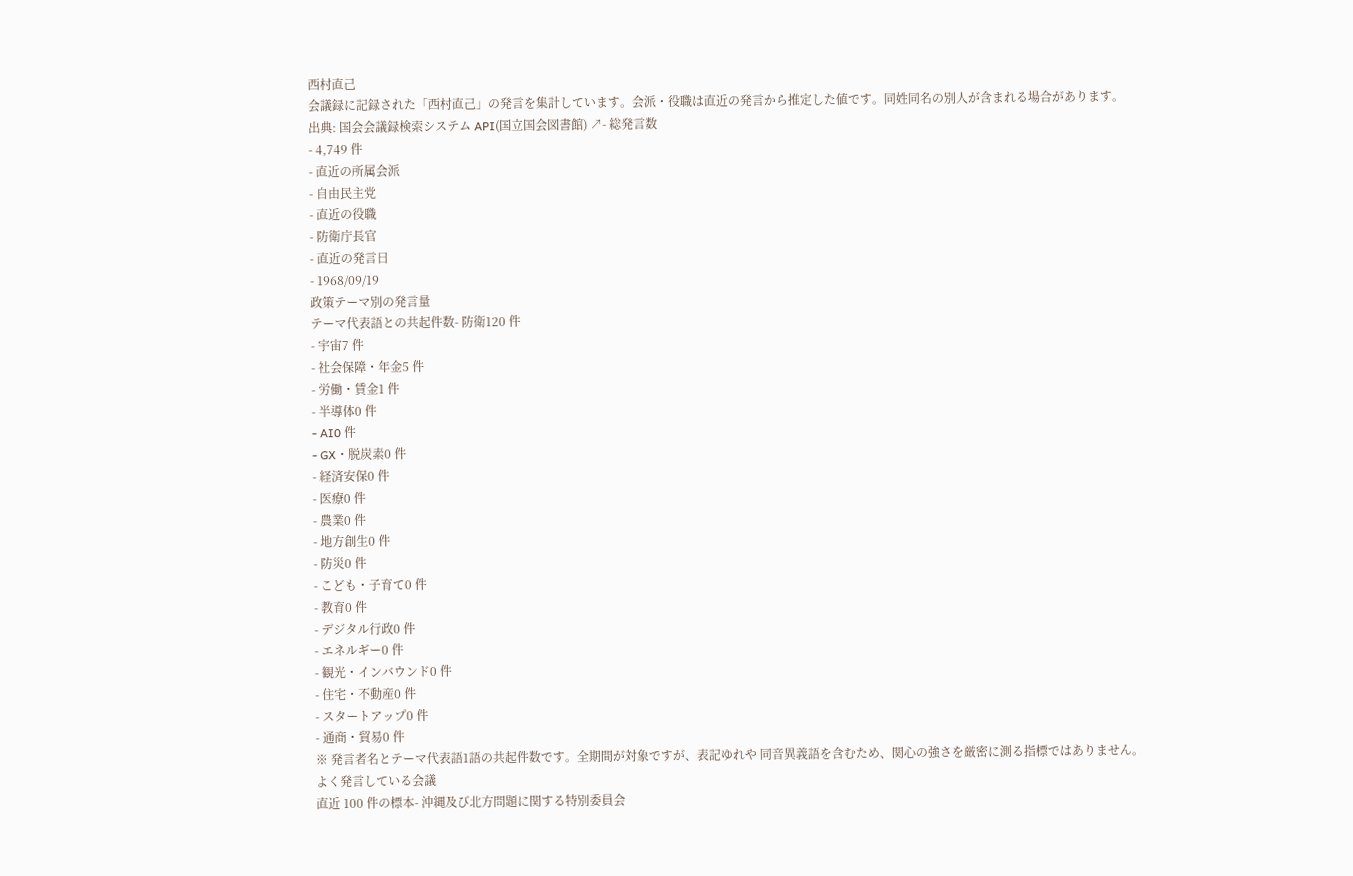西村直己
会議録に記録された「西村直己」の発言を集計しています。会派・役職は直近の発言から推定した値です。同姓同名の別人が含まれる場合があります。
出典: 国会会議録検索システム API(国立国会図書館) ↗- 総発言数
- 4,749 件
- 直近の所属会派
- 自由民主党
- 直近の役職
- 防衛庁長官
- 直近の発言日
- 1968/09/19
政策テーマ別の発言量
テーマ代表語との共起件数- 防衛120 件
- 宇宙7 件
- 社会保障・年金5 件
- 労働・賃金1 件
- 半導体0 件
- AI0 件
- GX・脱炭素0 件
- 経済安保0 件
- 医療0 件
- 農業0 件
- 地方創生0 件
- 防災0 件
- こども・子育て0 件
- 教育0 件
- デジタル行政0 件
- エネルギー0 件
- 観光・インバウンド0 件
- 住宅・不動産0 件
- スタートアップ0 件
- 通商・貿易0 件
※ 発言者名とテーマ代表語1語の共起件数です。全期間が対象ですが、表記ゆれや 同音異義語を含むため、関心の強さを厳密に測る指標ではありません。
よく発言している会議
直近 100 件の標本- 沖縄及び北方問題に関する特別委員会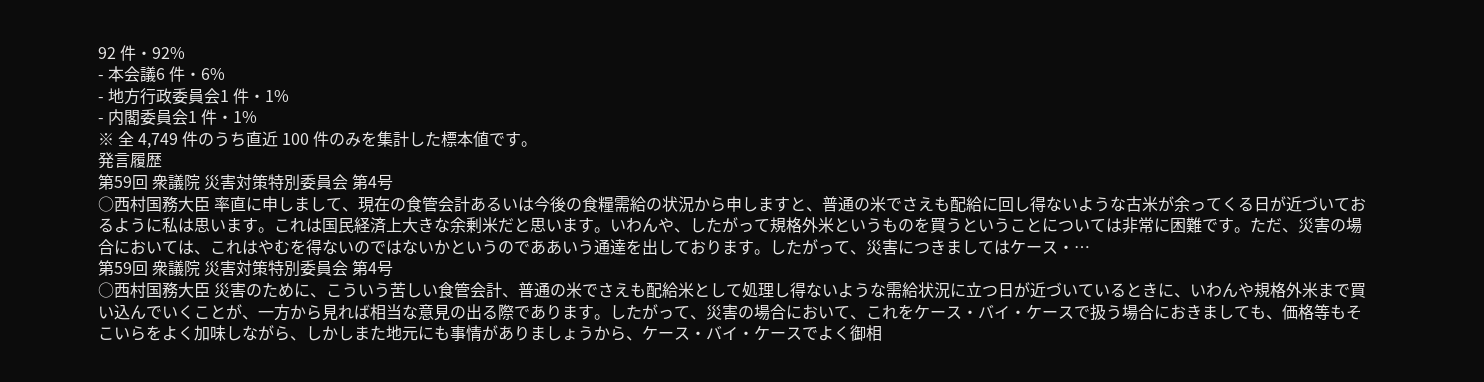92 件・92%
- 本会議6 件・6%
- 地方行政委員会1 件・1%
- 内閣委員会1 件・1%
※ 全 4,749 件のうち直近 100 件のみを集計した標本値です。
発言履歴
第59回 衆議院 災害対策特別委員会 第4号
○西村国務大臣 率直に申しまして、現在の食管会計あるいは今後の食糧需給の状況から申しますと、普通の米でさえも配給に回し得ないような古米が余ってくる日が近づいておるように私は思います。これは国民経済上大きな余剰米だと思います。いわんや、したがって規格外米というものを買うということについては非常に困難です。ただ、災害の場合においては、これはやむを得ないのではないかというのでああいう通達を出しております。したがって、災害につきましてはケース・…
第59回 衆議院 災害対策特別委員会 第4号
○西村国務大臣 災害のために、こういう苦しい食管会計、普通の米でさえも配給米として処理し得ないような需給状況に立つ日が近づいているときに、いわんや規格外米まで買い込んでいくことが、一方から見れば相当な意見の出る際であります。したがって、災害の場合において、これをケース・バイ・ケースで扱う場合におきましても、価格等もそこいらをよく加味しながら、しかしまた地元にも事情がありましょうから、ケース・バイ・ケースでよく御相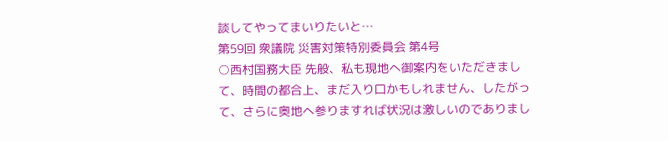談してやってまいりたいと…
第59回 衆議院 災害対策特別委員会 第4号
○西村国務大臣 先般、私も現地へ御案内をいただきまして、時間の都合上、まだ入り口かもしれません、したがって、さらに奥地へ参りますれば状況は激しいのでありまし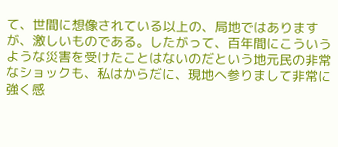て、世間に想像されている以上の、局地ではありますが、激しいものである。したがって、百年間にこういうような災害を受けたことはないのだという地元民の非常なショックも、私はからだに、現地へ参りまして非常に強く感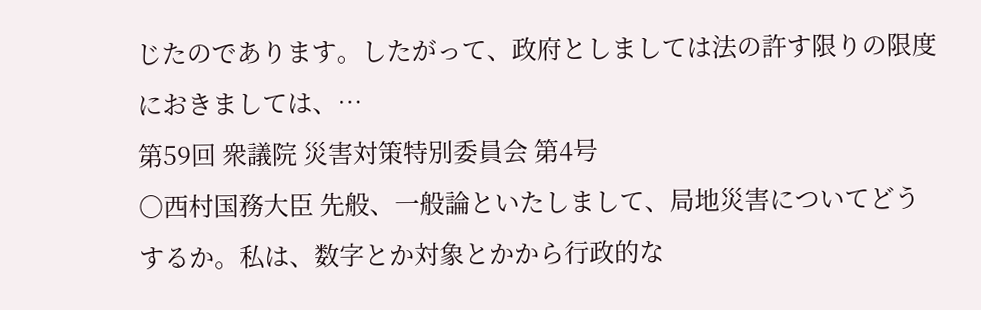じたのであります。したがって、政府としましては法の許す限りの限度におきましては、…
第59回 衆議院 災害対策特別委員会 第4号
○西村国務大臣 先般、一般論といたしまして、局地災害についてどうするか。私は、数字とか対象とかから行政的な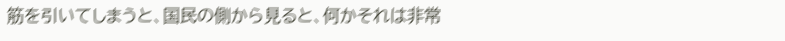筋を引いてしまうと、国民の側から見ると、何かそれは非常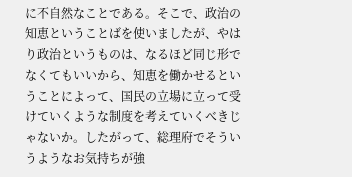に不自然なことである。そこで、政治の知恵ということばを使いましたが、やはり政治というものは、なるほど同じ形でなくてもいいから、知恵を働かせるということによって、国民の立場に立って受けていくような制度を考えていくべきじゃないか。したがって、総理府でそういうようなお気持ちが強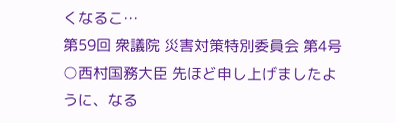くなるこ…
第59回 衆議院 災害対策特別委員会 第4号
○西村国務大臣 先ほど申し上げましたように、なる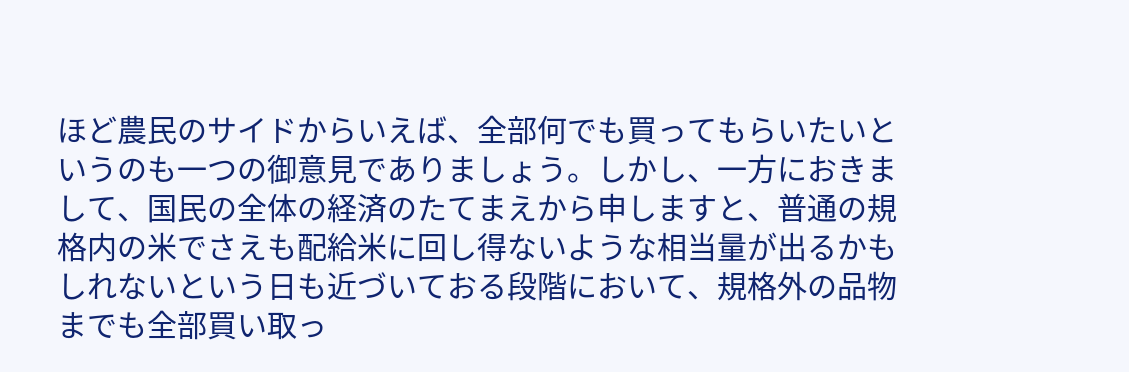ほど農民のサイドからいえば、全部何でも買ってもらいたいというのも一つの御意見でありましょう。しかし、一方におきまして、国民の全体の経済のたてまえから申しますと、普通の規格内の米でさえも配給米に回し得ないような相当量が出るかもしれないという日も近づいておる段階において、規格外の品物までも全部買い取っ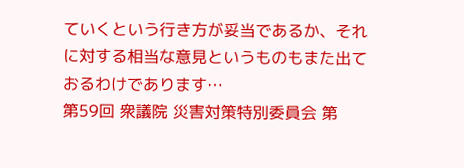ていくという行き方が妥当であるか、それに対する相当な意見というものもまた出ておるわけであります…
第59回 衆議院 災害対策特別委員会 第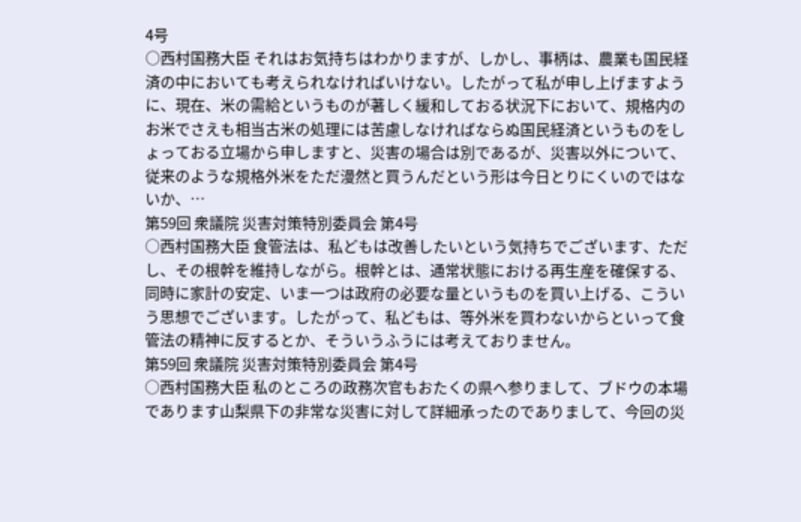4号
○西村国務大臣 それはお気持ちはわかりますが、しかし、事柄は、農業も国民経済の中においても考えられなければいけない。したがって私が申し上げますように、現在、米の需給というものが著しく緩和しておる状況下において、規格内のお米でさえも相当古米の処理には苦慮しなければならぬ国民経済というものをしょっておる立場から申しますと、災害の場合は別であるが、災害以外について、従来のような規格外米をただ漫然と買うんだという形は今日とりにくいのではないか、…
第59回 衆議院 災害対策特別委員会 第4号
○西村国務大臣 食管法は、私どもは改善したいという気持ちでございます、ただし、その根幹を維持しながら。根幹とは、通常状態における再生産を確保する、同時に家計の安定、いま一つは政府の必要な量というものを買い上げる、こういう思想でございます。したがって、私どもは、等外米を買わないからといって食管法の精神に反するとか、そういうふうには考えておりません。
第59回 衆議院 災害対策特別委員会 第4号
○西村国務大臣 私のところの政務次官もおたくの県へ参りまして、ブドウの本場であります山梨県下の非常な災害に対して詳細承ったのでありまして、今回の災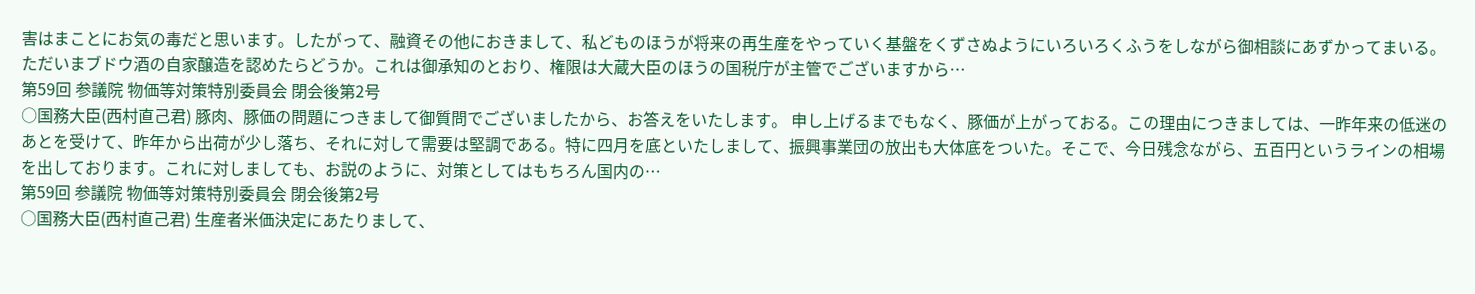害はまことにお気の毒だと思います。したがって、融資その他におきまして、私どものほうが将来の再生産をやっていく基盤をくずさぬようにいろいろくふうをしながら御相談にあずかってまいる。ただいまブドウ酒の自家醸造を認めたらどうか。これは御承知のとおり、権限は大蔵大臣のほうの国税庁が主管でございますから…
第59回 参議院 物価等対策特別委員会 閉会後第2号
○国務大臣(西村直己君) 豚肉、豚価の問題につきまして御質問でございましたから、お答えをいたします。 申し上げるまでもなく、豚価が上がっておる。この理由につきましては、一昨年来の低迷のあとを受けて、昨年から出荷が少し落ち、それに対して需要は堅調である。特に四月を底といたしまして、振興事業団の放出も大体底をついた。そこで、今日残念ながら、五百円というラインの相場を出しております。これに対しましても、お説のように、対策としてはもちろん国内の…
第59回 参議院 物価等対策特別委員会 閉会後第2号
○国務大臣(西村直己君) 生産者米価決定にあたりまして、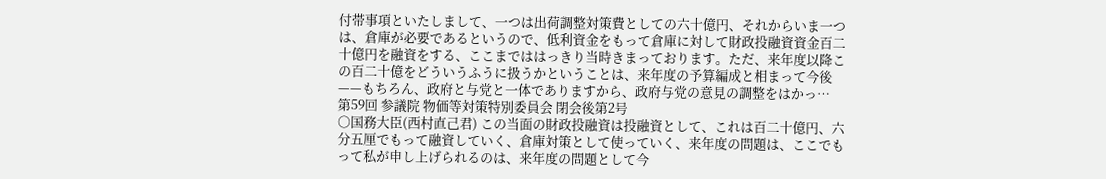付帯事項といたしまして、一つは出荷調整対策費としての六十億円、それからいま一つは、倉庫が必要であるというので、低利資金をもって倉庫に対して財政投融資資金百二十億円を融資をする、ここまでははっきり当時きまっております。ただ、来年度以降この百二十億をどういうふうに扱うかということは、来年度の予算編成と相まって今後——もちろん、政府と与党と一体でありますから、政府与党の意見の調整をはかっ…
第59回 参議院 物価等対策特別委員会 閉会後第2号
○国務大臣(西村直己君) この当面の財政投融資は投融資として、これは百二十億円、六分五厘でもって融資していく、倉庫対策として使っていく、来年度の問題は、ここでもって私が申し上げられるのは、来年度の問題として今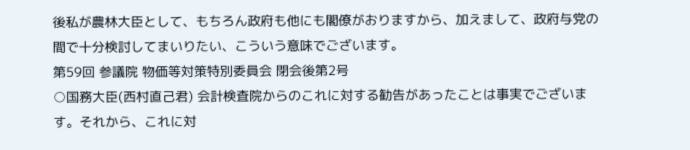後私が農林大臣として、もちろん政府も他にも閣僚がおりますから、加えまして、政府与党の間で十分検討してまいりたい、こういう意味でございます。
第59回 参議院 物価等対策特別委員会 閉会後第2号
○国務大臣(西村直己君) 会計検査院からのこれに対する勧告があったことは事実でございます。それから、これに対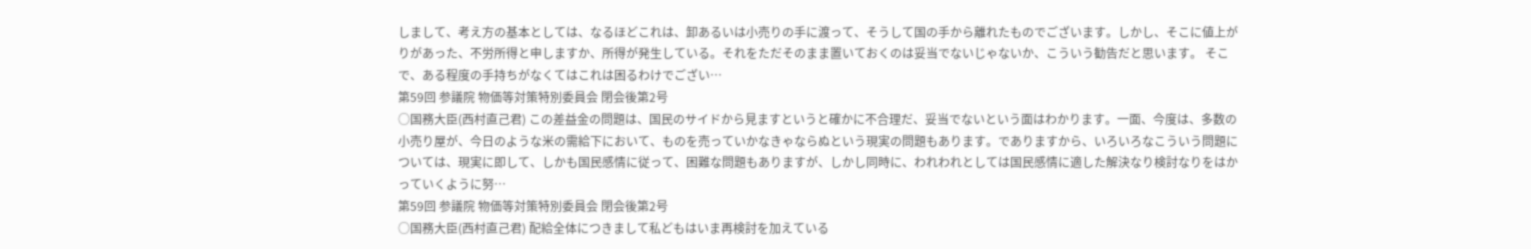しまして、考え方の基本としては、なるほどこれは、卸あるいは小売りの手に渡って、そうして国の手から離れたものでございます。しかし、そこに値上がりがあった、不労所得と申しますか、所得が発生している。それをただそのまま置いておくのは妥当でないじゃないか、こういう勧告だと思います。 そこで、ある程度の手持ちがなくてはこれは困るわけでござい…
第59回 参議院 物価等対策特別委員会 閉会後第2号
○国務大臣(西村直己君) この差益金の問題は、国民のサイドから見ますというと確かに不合理だ、妥当でないという面はわかります。一面、今度は、多数の小売り屋が、今日のような米の需給下において、ものを売っていかなきゃならぬという現実の問題もあります。でありますから、いろいろなこういう問題については、現実に即して、しかも国民感情に従って、困難な問題もありますが、しかし同時に、われわれとしては国民感情に適した解決なり検討なりをはかっていくように努…
第59回 参議院 物価等対策特別委員会 閉会後第2号
○国務大臣(西村直己君) 配給全体につきまして私どもはいま再検討を加えている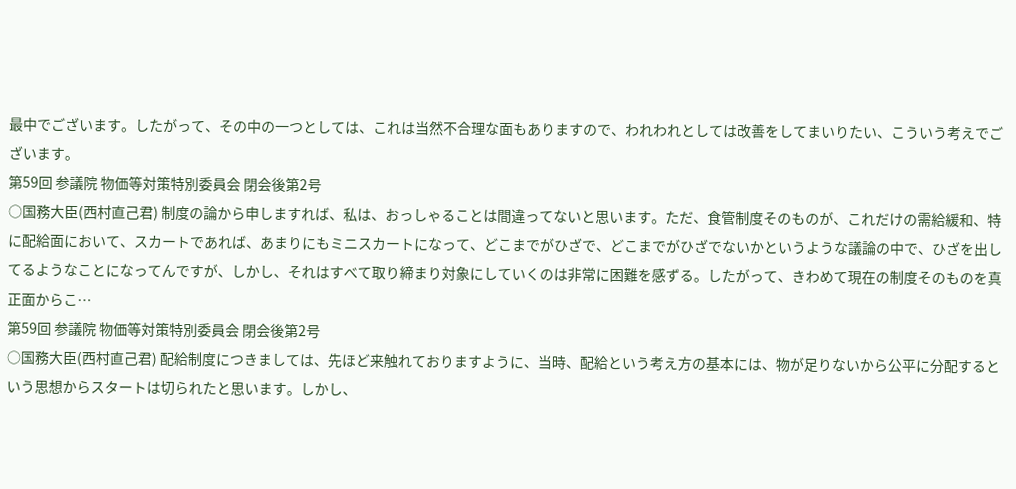最中でございます。したがって、その中の一つとしては、これは当然不合理な面もありますので、われわれとしては改善をしてまいりたい、こういう考えでございます。
第59回 参議院 物価等対策特別委員会 閉会後第2号
○国務大臣(西村直己君) 制度の論から申しますれば、私は、おっしゃることは間違ってないと思います。ただ、食管制度そのものが、これだけの需給緩和、特に配給面において、スカートであれば、あまりにもミニスカートになって、どこまでがひざで、どこまでがひざでないかというような議論の中で、ひざを出してるようなことになってんですが、しかし、それはすべて取り締まり対象にしていくのは非常に困難を感ずる。したがって、きわめて現在の制度そのものを真正面からこ…
第59回 参議院 物価等対策特別委員会 閉会後第2号
○国務大臣(西村直己君) 配給制度につきましては、先ほど来触れておりますように、当時、配給という考え方の基本には、物が足りないから公平に分配するという思想からスタートは切られたと思います。しかし、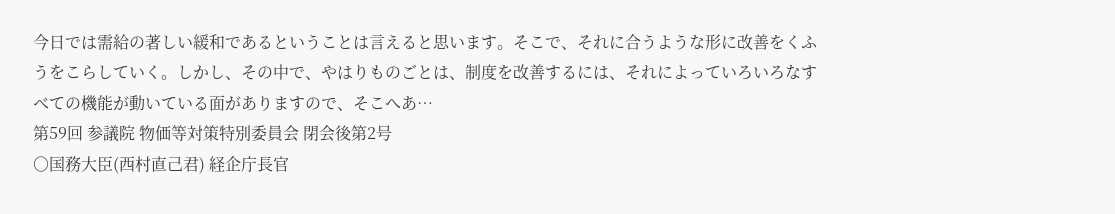今日では需給の著しい緩和であるということは言えると思います。そこで、それに合うような形に改善をくふうをこらしていく。しかし、その中で、やはりものごとは、制度を改善するには、それによっていろいろなすべての機能が動いている面がありますので、そこへあ…
第59回 参議院 物価等対策特別委員会 閉会後第2号
○国務大臣(西村直己君) 経企庁長官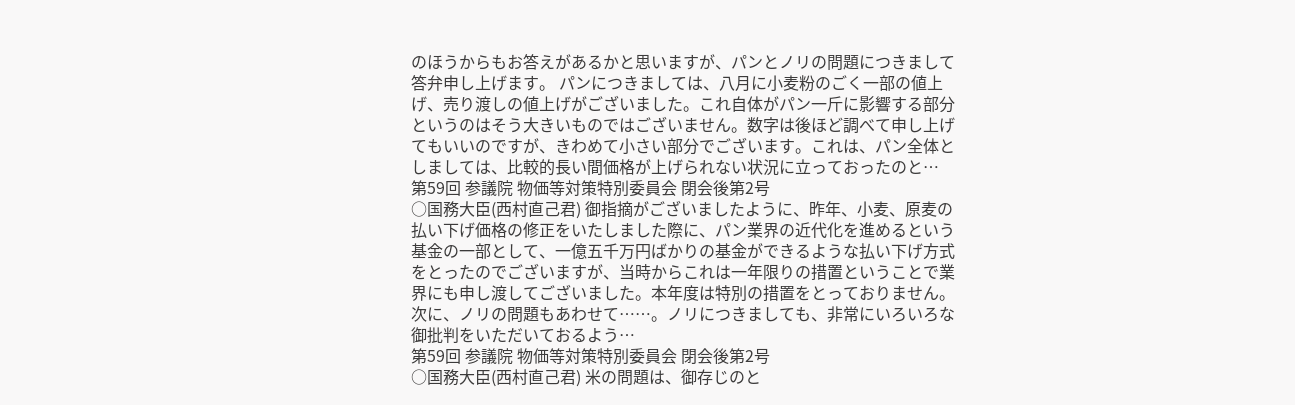のほうからもお答えがあるかと思いますが、パンとノリの問題につきまして答弁申し上げます。 パンにつきましては、八月に小麦粉のごく一部の値上げ、売り渡しの値上げがございました。これ自体がパン一斤に影響する部分というのはそう大きいものではございません。数字は後ほど調べて申し上げてもいいのですが、きわめて小さい部分でございます。これは、パン全体としましては、比較的長い間価格が上げられない状況に立っておったのと…
第59回 参議院 物価等対策特別委員会 閉会後第2号
○国務大臣(西村直己君) 御指摘がございましたように、昨年、小麦、原麦の払い下げ価格の修正をいたしました際に、パン業界の近代化を進めるという基金の一部として、一億五千万円ばかりの基金ができるような払い下げ方式をとったのでございますが、当時からこれは一年限りの措置ということで業界にも申し渡してございました。本年度は特別の措置をとっておりません。 次に、ノリの問題もあわせて……。ノリにつきましても、非常にいろいろな御批判をいただいておるよう…
第59回 参議院 物価等対策特別委員会 閉会後第2号
○国務大臣(西村直己君) 米の問題は、御存じのと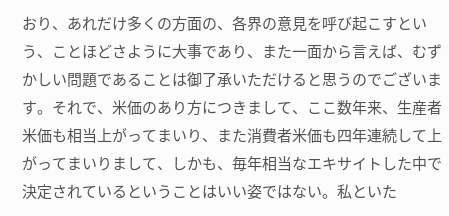おり、あれだけ多くの方面の、各界の意見を呼び起こすという、ことほどさように大事であり、また一面から言えば、むずかしい問題であることは御了承いただけると思うのでございます。それで、米価のあり方につきまして、ここ数年来、生産者米価も相当上がってまいり、また消費者米価も四年連続して上がってまいりまして、しかも、毎年相当なエキサイトした中で決定されているということはいい姿ではない。私といた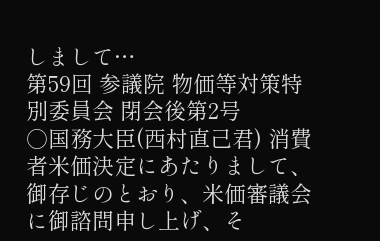しまして…
第59回 参議院 物価等対策特別委員会 閉会後第2号
○国務大臣(西村直己君) 消費者米価決定にあたりまして、御存じのとおり、米価審議会に御諮問申し上げ、そ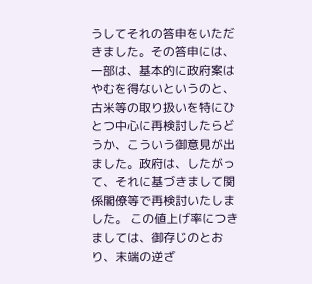うしてそれの答申をいただきました。その答申には、一部は、基本的に政府案はやむを得ないというのと、古米等の取り扱いを特にひとつ中心に再検討したらどうか、こういう御意見が出ました。政府は、したがって、それに基づきまして関係閣僚等で再検討いたしました。 この値上げ率につきましては、御存じのとおり、末端の逆ざ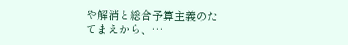や解消と総合予算主義のたてまえから、…